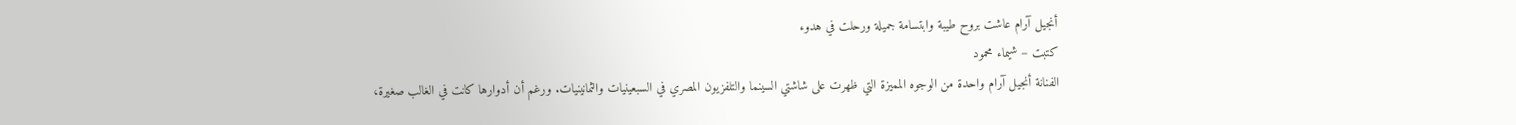أنجيل آرام عاشت بروح طيبة وابتسامة جميلة ورحلت في هدوء
كتبت – شيماء محمود
الفنانة أنجيل آرام واحدة من الوجوه المميزة التي ظهرت على شاشتي السينما والتلفزيون المصري في السبعينيات والثمانينيات. ورغم أن أدوارها كانت في الغالب صغيرة،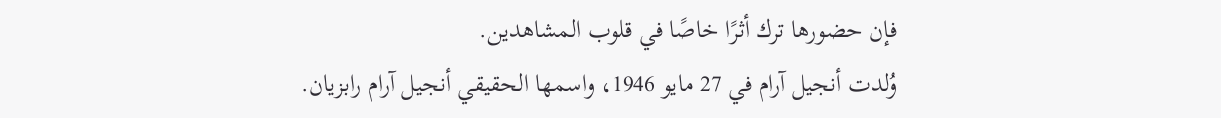فإن حضورها ترك أثرًا خاصًا في قلوب المشاهدين.
وُلدت أنجيل آرام في 27 مايو 1946، واسمها الحقيقي أنجيل آرام رابزيان.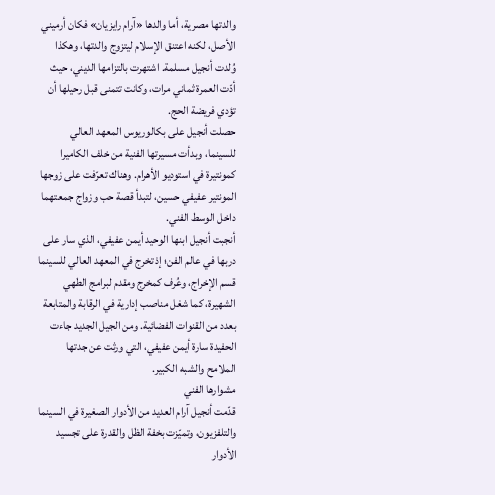والدتها مصرية، أما والدها «آرام رايزيان» فكان أرميني الأصل، لكنه اعتنق الإسلام ليتزوج والدتها، وهكذا وُلدت أنجيل مسلمة. اشتهرت بالتزامها الديني، حيث أدّت العمرة ثماني مرات، وكانت تتمنى قبل رحيلها أن تؤدي فريضة الحج.
حصلت أنجيل على بكالوريوس المعهد العالي للسينما، وبدأت مسيرتها الفنية من خلف الكاميرا كمونتيرة في استوديو الأهرام. وهناك تعرّفت على زوجها المونتير عفيفي حسين، لتبدأ قصة حب وزواج جمعتهما داخل الوسط الفني.
أنجبت أنجيل ابنها الوحيد أيمن عفيفي، الذي سار على دربها في عالم الفن؛ إذ تخرج في المعهد العالي للسينما قسم الإخراج، وعُرف كمخرج ومقدم لبرامج الطهي الشهيرة، كما شغل مناصب إدارية في الرقابة والمتابعة بعدد من القنوات الفضائية. ومن الجيل الجديد جاءت الحفيدة سارة أيمن عفيفي، التي ورثت عن جدتها الملامح والشبه الكبير.
مشوارها الفني
قدّمت أنجيل آرام العديد من الأدوار الصغيرة في السينما والتلفزيون، وتميّزت بخفة الظل والقدرة على تجسيد الأدوار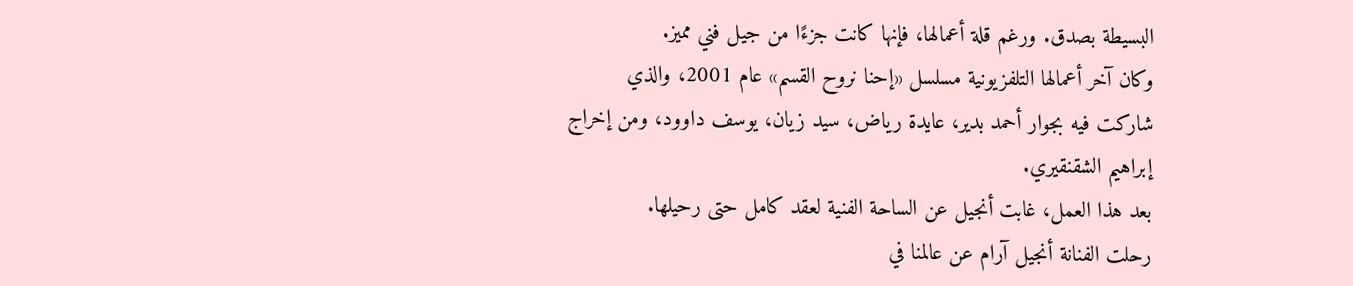البسيطة بصدق. ورغم قلة أعمالها، فإنها كانت جزءًا من جيل فني مميز.
وكان آخر أعمالها التلفزيونية مسلسل «إحنا نروح القسم» عام 2001، والذي شاركت فيه بجوار أحمد بدير، عايدة رياض، سيد زيان، يوسف داوود، ومن إخراج إبراهيم الشقنقيري.
بعد هذا العمل، غابت أنجيل عن الساحة الفنية لعقد كامل حتى رحيلها.
رحلت الفنانة أنجيل آرام عن عالمنا في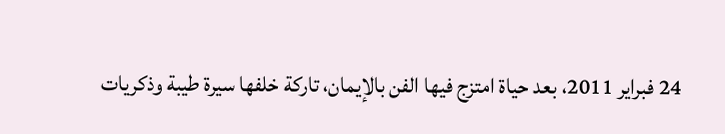24 فبراير 2011، بعد حياة امتزج فيها الفن بالإيمان، تاركة خلفها سيرة طيبة وذكريات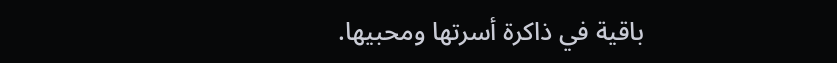باقية في ذاكرة أسرتها ومحبيها.